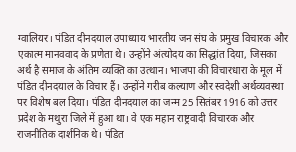ग्वालियर। पंडित दीनदयाल उपाध्याय भारतीय जन संघ के प्रमुख विचारक और एकात्म मानववाद के प्रणेता थे। उन्होंने अंत्योदय का सिद्धांत दिया, जिसका अर्थ है समाज के अंतिम व्यक्ति का उत्थान। भाजपा की विचारधारा के मूल में पंडित दीनदयाल के विचार हैं। उन्होंने गरीब कल्याण और स्वदेशी अर्थव्यवस्था पर विशेष बल दिया। पंडित दीनदयाल का जन्म 25 सितंबर 1916 को उत्तर प्रदेश के मथुरा जिले में हुआ था। वे एक महान राष्ट्रवादी विचारक और राजनीतिक दार्शनिक थे। पंडित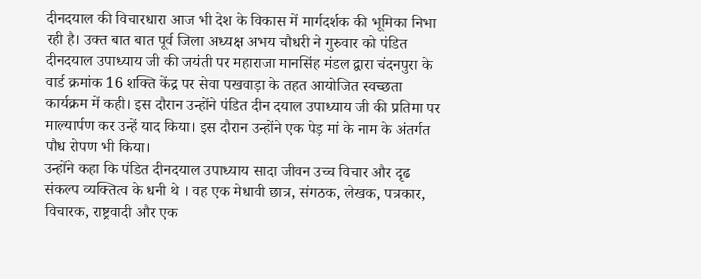दीनदयाल की विचारधारा आज भी देश के विकास में मार्गदर्शक की भूमिका निभा रही है। उक्त बात बात पूर्व जिला अध्यक्ष अभय चौधरी ने गुरुवार को पंडित दीनदयाल उपाध्याय जी की जयंती पर महाराजा मानसिंह मंडल द्वारा चंदनपुरा के वार्ड क्रमांक 16 शक्ति केंद्र पर सेवा पखवाड़ा के तहत आयोजित स्वच्छता कार्यक्रम में कही। इस दौरान उन्होंने पंडित दीन दयाल उपाध्याय जी की प्रतिमा पर माल्यार्पण कर उन्हें याद किया। इस दौरान उन्होंने एक पेड़ मां के नाम के अंतर्गत पौध रोपण भी किया।
उन्होंने कहा कि पंडित दीनदयाल उपाध्याय सादा जीवन उच्च विचार और दृढ संकल्प व्यक्तित्व के धनी थे । वह एक मेधावी छात्र, संगठक, लेखक, पत्रकार, विचारक, राष्ट्रवादी और एक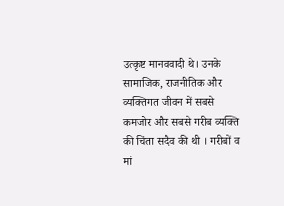उत्कृष्ट मानववादी थे। उनके सामाजिक, राजनीतिक और व्यक्तिगत जीवन में सबसे कमजोर और सबसे गरीब व्यक्ति की चिंता सदैव की थी । गरीबों व मां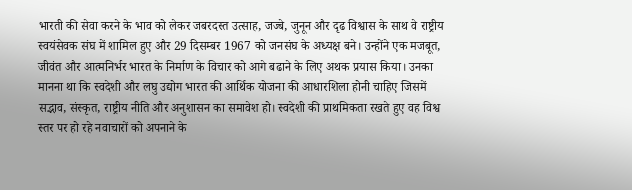भारती की सेवा करने के भाव को लेकर जबरदस्त उत्साह, जज्बे, जुनून और दृढ विश्वास के साथ वे राष्ट्रीय स्वयंसेवक संघ में शामिल हुए और 29 दिसम्बर 1967 को जनसंघ के अध्यक्ष बने। उन्होंने एक मजबूत, जीवंत और आत्मनिर्भर भारत के निर्माण के विचार को आगे बढाने के लिए अथक प्रयास किया। उनका मानना था कि स्वदेशी और लघु उद्योग भारत की आर्थिक योजना की आधारशिला होनी चाहिए जिसमें सद्भाव, संस्कृत, राष्ट्रीय नीति और अनुशासन का समावेश हो। स्वदेशी की प्राथमिकता रखते हुए वह विश्व स्तर पर हो रहे नवाचारों को अपनाने के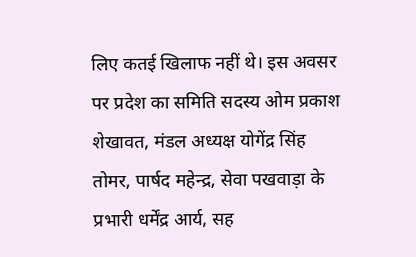लिए कतई खिलाफ नहीं थे। इस अवसर पर प्रदेश का समिति सदस्य ओम प्रकाश शेखावत, मंडल अध्यक्ष योगेंद्र सिंह तोमर, पार्षद महेन्द्र, सेवा पखवाड़ा के प्रभारी धर्मेंद्र आर्य, सह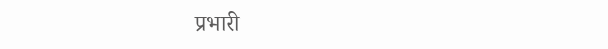प्रभारी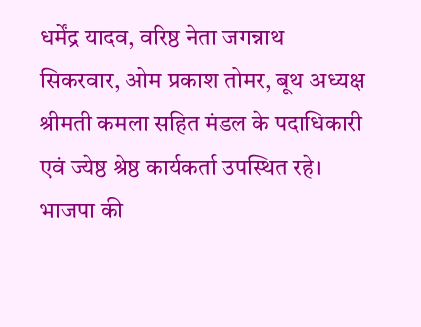धर्मेंद्र यादव, वरिष्ठ नेता जगन्नाथ सिकरवार, ओम प्रकाश तोमर, बूथ अध्यक्ष श्रीमती कमला सहित मंडल के पदाधिकारी एवं ज्येष्ठ श्रेष्ठ कार्यकर्ता उपस्थित रहे।
भाजपा की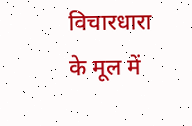विचारधारा के मूल में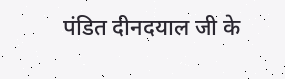पंडित दीनदयाल जी के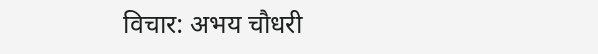विचार: अभय चौधरी